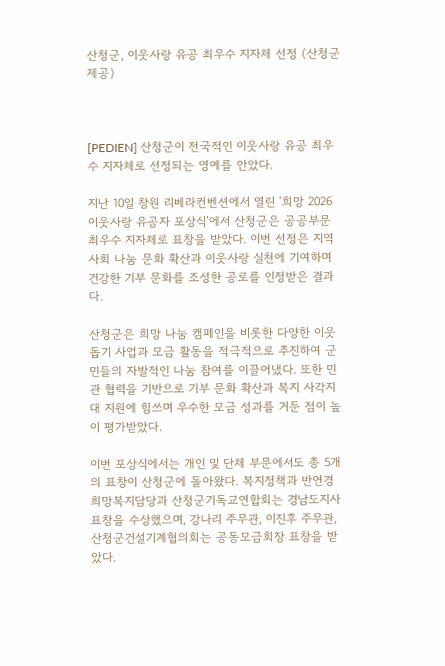산청군, 이웃사랑 유공 최우수 지자체 선정 (산청군 제공)



[PEDIEN] 산청군이 전국적인 이웃사랑 유공 최우수 지자체로 선정되는 영예를 안았다.

지난 10일 창원 리베라컨벤션에서 열린 ‘희망 2026 이웃사랑 유공자 포상식’에서 산청군은 공공부문 최우수 지자체로 표창을 받았다. 이번 선정은 지역사회 나눔 문화 확산과 이웃사랑 실천에 기여하며 건강한 기부 문화를 조성한 공로를 인정받은 결과다.

산청군은 희망 나눔 캠페인을 비롯한 다양한 이웃돕기 사업과 모금 활동을 적극적으로 추진하여 군민들의 자발적인 나눔 참여를 이끌어냈다. 또한 민관 협력을 기반으로 기부 문화 확산과 복지 사각지대 지원에 힘쓰며 우수한 모금 성과를 거둔 점이 높이 평가받았다.

이번 포상식에서는 개인 및 단체 부문에서도 총 5개의 표창이 산청군에 돌아왔다. 복지정책과 반연경 희망복지담당과 산청군기독교연합회는 경남도지사 표창을 수상했으며, 강나리 주무관, 이진후 주무관, 산청군건설기계협의회는 공동모금회장 표창을 받았다.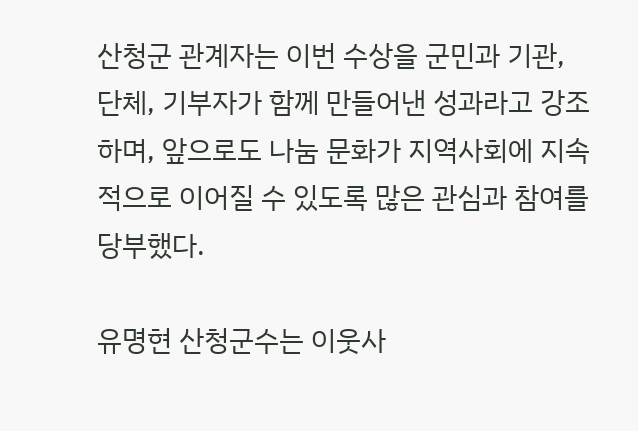산청군 관계자는 이번 수상을 군민과 기관, 단체, 기부자가 함께 만들어낸 성과라고 강조하며, 앞으로도 나눔 문화가 지역사회에 지속적으로 이어질 수 있도록 많은 관심과 참여를 당부했다.

유명현 산청군수는 이웃사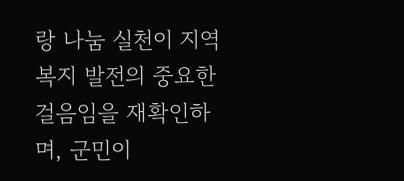랑 나눔 실천이 지역 복지 발전의 중요한 걸음임을 재확인하며, 군민이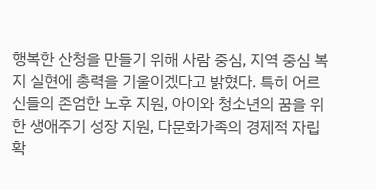행복한 산청을 만들기 위해 사람 중심, 지역 중심 복지 실현에 총력을 기울이겠다고 밝혔다. 특히 어르신들의 존엄한 노후 지원, 아이와 청소년의 꿈을 위한 생애주기 성장 지원, 다문화가족의 경제적 자립 확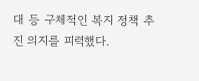대 등 구체적인 복지 정책 추진 의지를 피력했다.